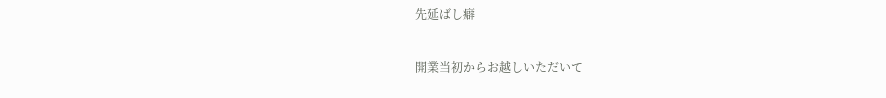先延ばし癖

開業当初からお越しいただいて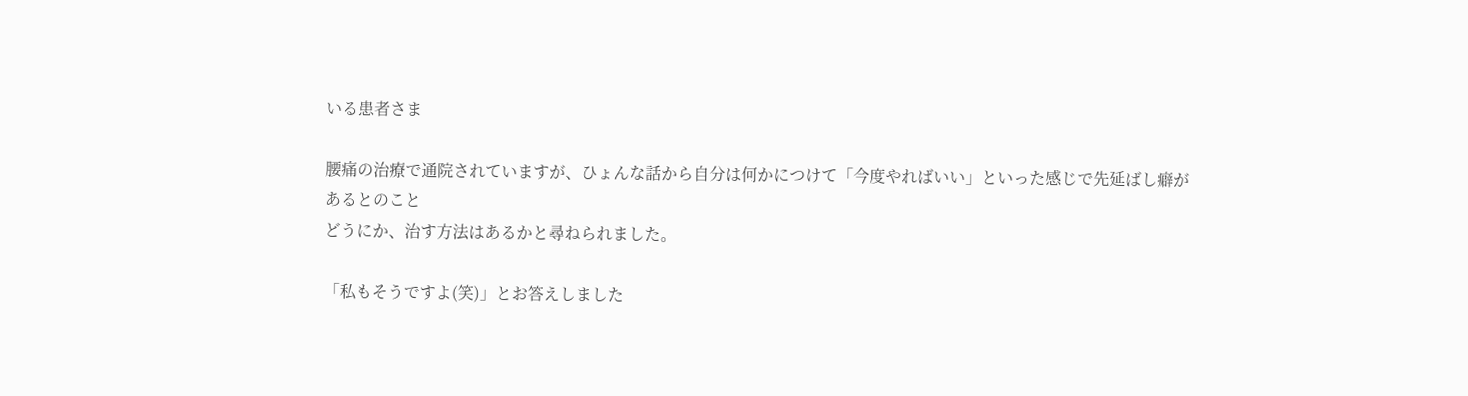いる患者さま

腰痛の治療で通院されていますが、ひょんな話から自分は何かにつけて「今度やればいい」といった感じで先延ばし癖が
あるとのこと
どうにか、治す方法はあるかと尋ねられました。

「私もそうですよ(笑)」とお答えしました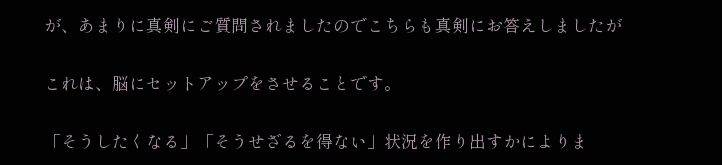が、あまりに真剣にご質問されましたのでこちらも真剣にお答えしましたが

これは、脳にセットアップをさせることです。

「そうしたくなる」「そうせざるを得ない」状況を作り出すかによりま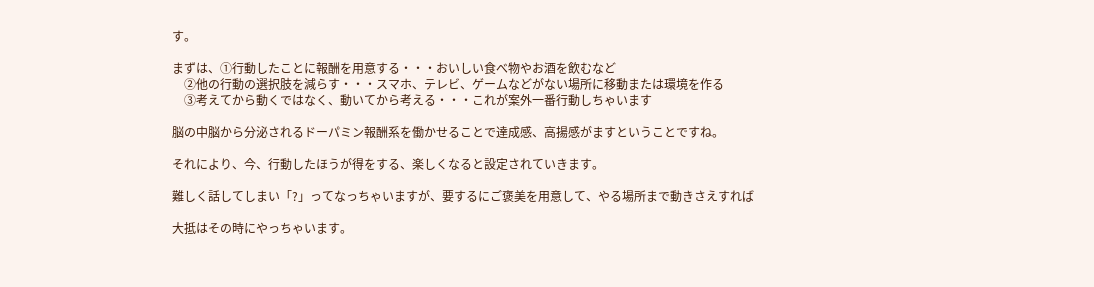す。

まずは、①行動したことに報酬を用意する・・・おいしい食べ物やお酒を飲むなど
    ②他の行動の選択肢を減らす・・・スマホ、テレビ、ゲームなどがない場所に移動または環境を作る
    ③考えてから動くではなく、動いてから考える・・・これが案外一番行動しちゃいます

脳の中脳から分泌されるドーパミン報酬系を働かせることで達成感、高揚感がますということですね。

それにより、今、行動したほうが得をする、楽しくなると設定されていきます。

難しく話してしまい「?」ってなっちゃいますが、要するにご褒美を用意して、やる場所まで動きさえすれば

大抵はその時にやっちゃいます。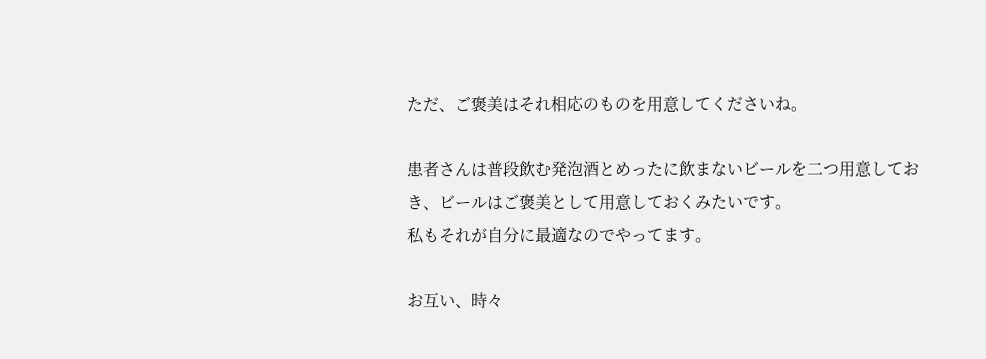ただ、ご褒美はそれ相応のものを用意してくださいね。

患者さんは普段飲む発泡酒とめったに飲まないビールを二つ用意しておき、ビールはご褒美として用意しておくみたいです。
私もそれが自分に最適なのでやってます。

お互い、時々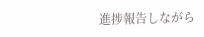進捗報告しながら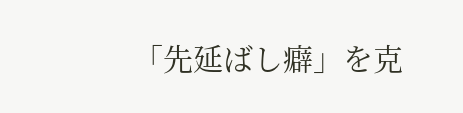「先延ばし癖」を克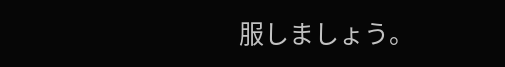服しましょう。